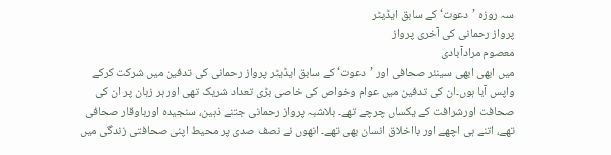سہ روزہ ’دعوت‘ کے سابق ایڈیٹر
پرواز رحمانی کی آخری پرواز
معصوم مرادآبادی
میں ابھی ابھی سینئر صحافی اور ’دعوت‘ کے سابق ایڈیٹر پرواز رحمانی کی تدفین میں شرکت کرکے واپس آیا ہوں۔ان کی تدفین میں عوام وخواص کی خاصی بڑی تعداد شریک تھی اور ہر زبان پر ان کی صحافت اورشرافت کے یکساں چرچے تھے۔ بلاشبہ پرواز رحمانی جتنے ذہین، سنجیدہ اورباوقار صحافی تھے، اتنے ہی اچھے اور بااخلاق انسان بھی تھے۔ انھوں نے نصف صدی پر محیط اپنی صحافتی زندگی میں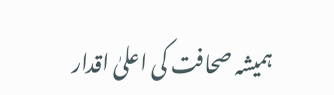ہمیشہ صحافت کی اعلیٰ اقدار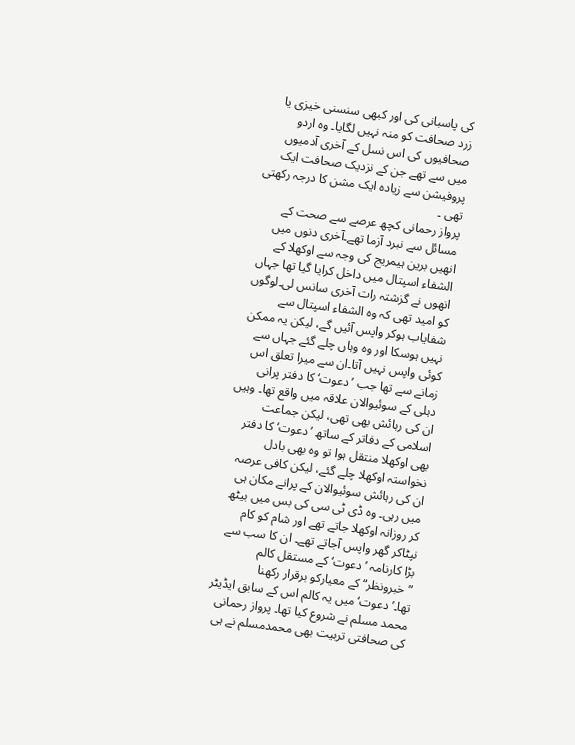کی پاسبانی کی اور کبھی سنسنی خیزی یا زرد صحافت کو منہ نہیں لگایا۔ وہ اردو صحافیوں کی اس نسل کے آخری آدمیوں میں سے تھے جن کے نزدیک صحافت ایک پروفیشن سے زیادہ ایک مشن کا درجہ رکھتی تھی ۔
پرواز رحمانی کچھ عرصے سے صحت کے مسائل سے نبرد آزما تھے۔آخری دنوں میں انھیں برین ہیمریج کی وجہ سے اوکھلا کے الشفاء اسپتال میں داخل کرایا گیا تھا جہاں انھوں نے گزشتہ رات آخری سانس لی۔لوگوں کو امید تھی کہ وہ الشفاء اسپتال سے شفایاب ہوکر واپس آئیں گے، لیکن یہ ممکن نہیں ہوسکا اور وہ وہاں چلے گئے جہاں سے کوئی واپس نہیں آتا۔ان سے میرا تعلق اس زمانے سے تھا جب ’دعوت‘ کا دفتر پرانی دہلی کے سوئیوالان علاقہ میں واقع تھا۔ وہیں ان کی رہائش بھی تھی، لیکن جماعت اسلامی کے دفاتر کے ساتھ ’دعوت‘ کا دفتر بھی اوکھلا منتقل ہوا تو وہ بھی بادل نخواستہ اوکھلا چلے گئے، لیکن کافی عرصہ ان کی رہائش سوئیوالان کے پرانے مکان ہی میں رہی۔ وہ ڈی ٹی سی کی بس میں بیٹھ کر روزانہ اوکھلا جاتے تھے اور شام کو کام نپٹاکر گھر واپس آجاتے تھے۔ ان کا سب سے بڑا کارنامہ ’دعوت‘ کے مستقل کالم ”خبرونظر“ کے معیارکو برقرار رکھنا تھا۔’دعوت‘ میں یہ کالم اس کے سابق ایڈیٹر محمد مسلم نے شروع کیا تھا۔ پرواز رحمانی کی صحافتی تربیت بھی محمدمسلم نے ہی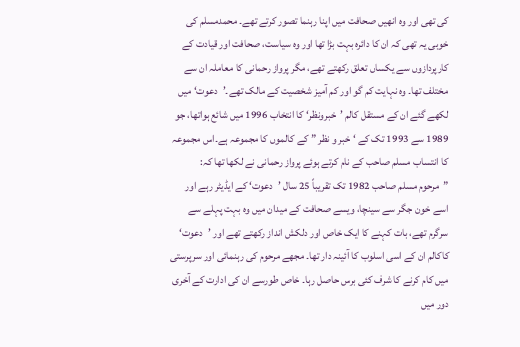کی تھی اور وہ انھیں صحافت میں اپنا رہنما تصور کرتے تھے۔ محمدمسلم کی خوبی یہ تھی کہ ان کا دائرہ بہت بڑا تھا اور وہ سیاست، صحافت اور قیادت کے کارپردازوں سے یکساں تعلق رکھتے تھے، مگر پرواز رحمانی کا معاملہ ان سے مختلف تھا۔ وہ نہایت کم گو اور کم آمیز شخصیت کے مالک تھے۔’دعوت‘ میں لکھے گئے ان کے مستقل کالم ’خبرونظر‘ کا انتخاب 1996 میں شائع ہواتھا، جو 1989 سے 1993 تک کے ‘ خبر و نظر ” کے کالموں کا مجموعہ ہے۔اس مجموعہ کا انتساب مسلم صاحب کے نام کرتے ہوئے پرواز رحمانی نے لکھا تھا کہ:
”مرحوم مسلم صاحب 1982 تک تقریباً 25 سال ’دعوت‘ کے ایڈیٹر رہے اور اسے خون جگر سے سینچا، ویسے صحافت کے میدان میں وہ بہت پہلے سے سرگرم تھے، بات کہنے کا ایک خاص اور دلکش انداز رکھتے تھے اور ’دعوت‘ کاکالم ان کے اسی اسلوب کا آئینہ دار تھا۔ مجھے مرحوم کی رہنمائی اور سرپرستی میں کام کرنے کا شرف کئی برس حاصل رہا۔ خاص طورسے ان کی ادارت کے آخری دور میں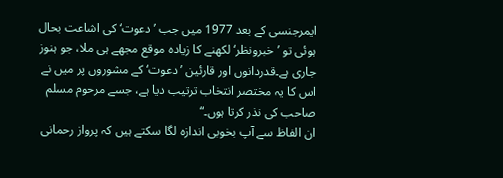ایمرجنسی کے بعد 1977 میں جب ’دعوت‘ کی اشاعت بحال ہوئی تو ’خبرونظر‘ لکھنے کا زیادہ موقع مجھے ہی ملا، جو ہنوز جاری ہے۔قدردانوں اور قارئین ’دعوت‘ کے مشوروں پر میں نے اس کا یہ مختصر انتخاب ترتیب دیا ہے، جسے مرحوم مسلم صاحب کی نذر کرتا ہوں۔“
ان الفاظ سے آپ بخوبی اندازہ لگا سکتے ہیں کہ پرواز رحمانی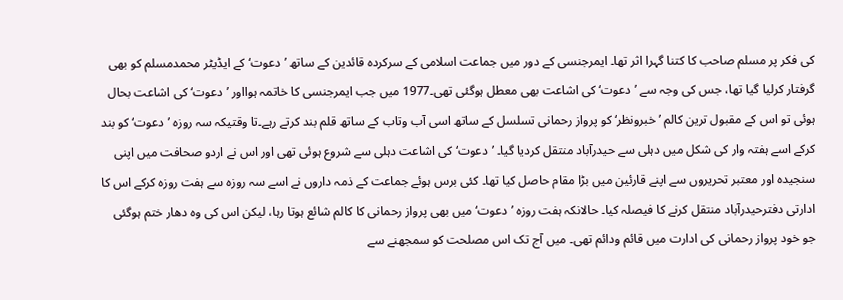کی فکر پر مسلم صاحب کا کتنا گہرا اثر تھا۔ ایمرجنسی کے دور میں جماعت اسلامی کے سرکردہ قائدین کے ساتھ ’دعوت‘ کے ایڈیٹر محمدمسلم کو بھی گرفتار کرلیا گیا تھا، جس کی وجہ سے ’دعوت‘ کی اشاعت بھی معطل ہوگئی تھی۔1977 میں جب ایمرجنسی کا خاتمہ ہوااور ’دعوت‘ کی اشاعت بحال ہوئی تو اس کے مقبول ترین کالم ’خبرونظر‘ کو پرواز رحمانی تسلسل کے ساتھ اسی آب وتاب کے ساتھ قلم بند کرتے رہے۔تا وقتیکہ سہ روزہ ’دعوت‘ کو بند کرکے اسے ہفتہ وار کی شکل میں دہلی سے حیدرآباد منتقل کردیا گیا۔ ’دعوت‘ کی اشاعت دہلی سے شروع ہوئی تھی اور اس نے اردو صحافت میں اپنی سنجیدہ اور معتبر تحریروں سے اپنے قارئین میں بڑا مقام حاصل کیا تھا۔ کئی برس ہوئے جماعت کے ذمہ داروں نے اسے سہ روزہ سے ہفت روزہ کرکے اس کا ادارتی دفترحیدرآباد منتقل کرنے کا فیصلہ کیا۔ حالانکہ ہفت روزہ ’دعوت‘ میں بھی پرواز رحمانی کا کالم شائع ہوتا رہا، لیکن اس کی وہ دھار ختم ہوگئی جو خود پرواز رحمانی کی ادارت میں قائم ودائم تھی۔ میں آج تک اس مصلحت کو سمجھنے سے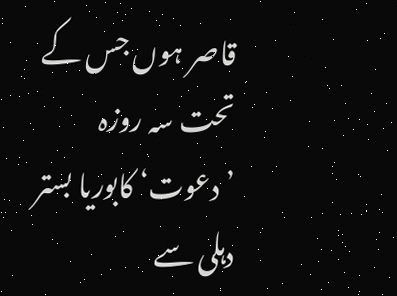قاصر ہوں جس کے تحت سہ روزہ ’دعوت‘ کابوریا بستر دہلی سے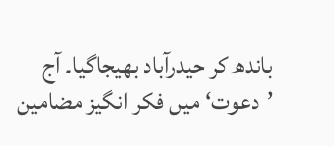باندھ کر حیدرآباد بھیجاگیا۔ آج ’دعوت‘ میں فکر انگیز مضامین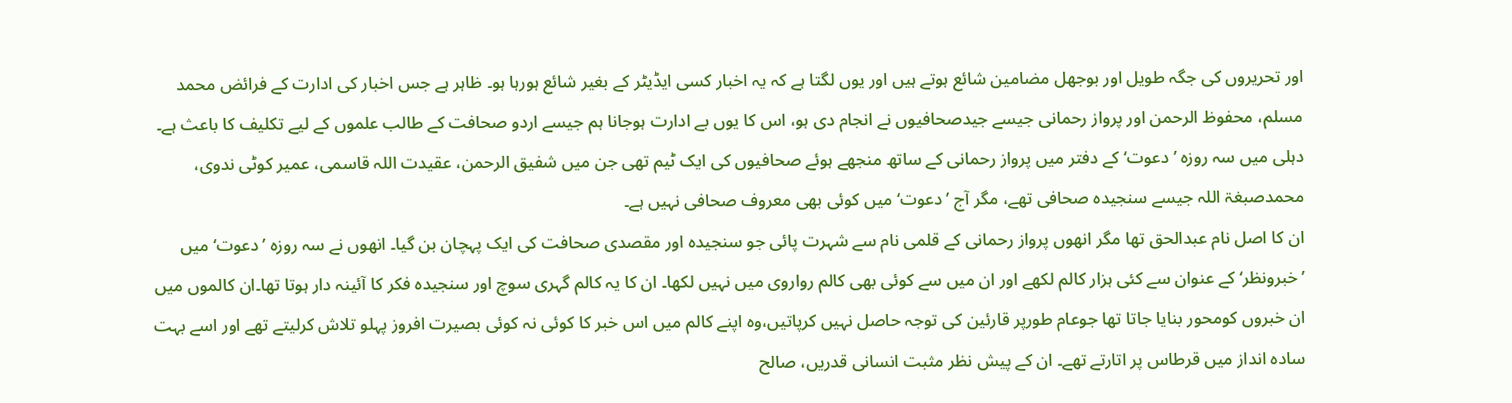اور تحریروں کی جگہ طویل اور بوجھل مضامین شائع ہوتے ہیں اور یوں لگتا ہے کہ یہ اخبار کسی ایڈیٹر کے بغیر شائع ہورہا ہو۔ ظاہر ہے جس اخبار کی ادارت کے فرائض محمد مسلم، محفوظ الرحمن اور پرواز رحمانی جیسے جیدصحافیوں نے انجام دی ہو، اس کا یوں بے ادارت ہوجانا ہم جیسے اردو صحافت کے طالب علموں کے لیے تکلیف کا باعث ہے۔
دہلی میں سہ روزہ ’دعوت‘ کے دفتر میں پرواز رحمانی کے ساتھ منجھے ہوئے صحافیوں کی ایک ٹیم تھی جن میں شفیق الرحمن، عقیدت اللہ قاسمی، عمیر کوٹی ندوی، محمدصبغۃ اللہ جیسے سنجیدہ صحافی تھے، مگر آج ’دعوت‘ میں کوئی بھی معروف صحافی نہیں ہے۔
ان کا اصل نام عبدالحق تھا مگر انھوں پرواز رحمانی کے قلمی نام سے شہرت پائی جو سنجیدہ اور مقصدی صحافت کی ایک پہچان بن گیا۔ انھوں نے سہ روزہ ’دعوت‘ میں ’خبرونظر‘ کے عنوان سے کئی ہزار کالم لکھے اور ان میں سے کوئی بھی کالم رواروی میں نہیں لکھا۔ ان کا یہ کالم گہری سوچ اور سنجیدہ فکر کا آئینہ دار ہوتا تھا۔ان کالموں میں ان خبروں کومحور بنایا جاتا تھا جوعام طورپر قارئین کی توجہ حاصل نہیں کرپاتیں،وہ اپنے کالم میں اس خبر کا کوئی نہ کوئی بصیرت افروز پہلو تلاش کرلیتے تھے اور اسے بہت سادہ انداز میں قرطاس پر اتارتے تھے۔ ان کے پیش نظر مثبت انسانی قدریں، صالح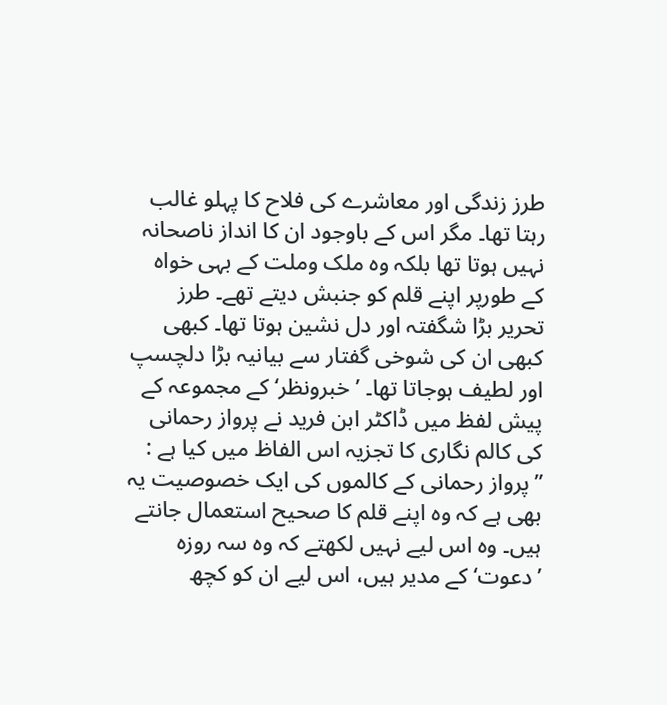طرز زندگی اور معاشرے کی فلاح کا پہلو غالب رہتا تھا۔ مگر اس کے باوجود ان کا انداز ناصحانہ نہیں ہوتا تھا بلکہ وہ ملک وملت کے بہی خواہ کے طورپر اپنے قلم کو جنبش دیتے تھے۔ طرز تحریر بڑا شگفتہ اور دل نشین ہوتا تھا۔ کبھی کبھی ان کی شوخی گفتار سے بیانیہ بڑا دلچسپ اور لطیف ہوجاتا تھا۔ ’خبرونظر‘ کے مجموعہ کے پیش لفظ میں ڈاکٹر ابن فرید نے پرواز رحمانی کی کالم نگاری کا تجزیہ اس الفاظ میں کیا ہے :
”پرواز رحمانی کے کالموں کی ایک خصوصیت یہ بھی ہے کہ وہ اپنے قلم کا صحیح استعمال جانتے ہیں۔ وہ اس لیے نہیں لکھتے کہ وہ سہ روزہ ’دعوت‘کے مدیر ہیں، اس لیے ان کو کچھ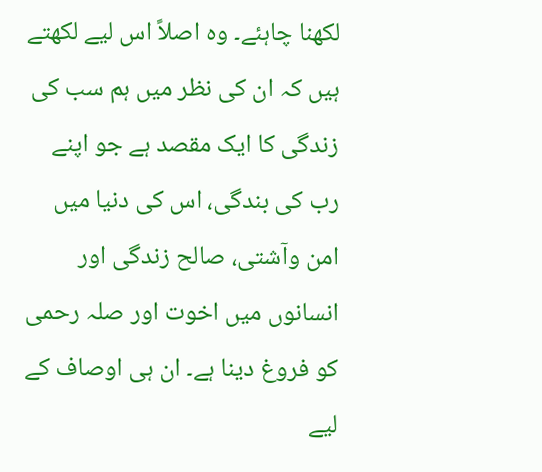لکھنا چاہئے۔ وہ اصلاً اس لیے لکھتے ہیں کہ ان کی نظر میں ہم سب کی زندگی کا ایک مقصد ہے جو اپنے رب کی بندگی، اس کی دنیا میں امن وآشتی، صالح زندگی اور انسانوں میں اخوت اور صلہ رحمی کو فروغ دینا ہے۔ ان ہی اوصاف کے لیے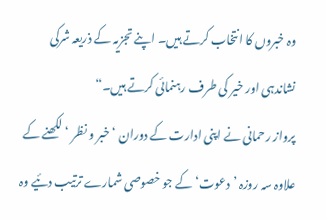وہ خبروں کا انتخاب کرتے ہیں۔ اپنے تجزیہ کے ذریعہ شرکی نشاندہی اور خیر کی طرف رہنمائی کرتے ہیں۔“
پرواز رحمانی نے اپنی ادارت کے دوران ‘ خبر و نظر ‘ لکھنے کے علاوہ سہ روزہ ’دعوت‘ کے جو خصوصی شمارے ترتیب دئیے وہ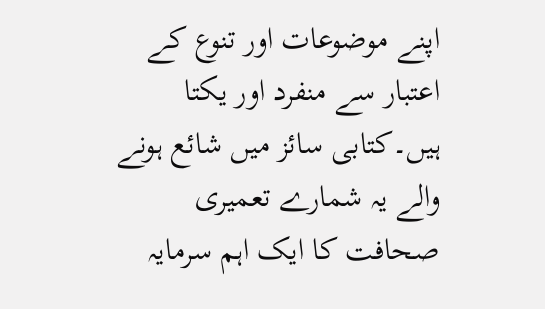اپنے موضوعات اور تنوع کے اعتبار سے منفرد اور یکتا ہیں۔کتابی سائز میں شائع ہونے والے یہ شمارے تعمیری صحافت کا ایک اہم سرمایہ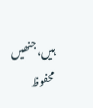ہیں، جنھیں محفوظ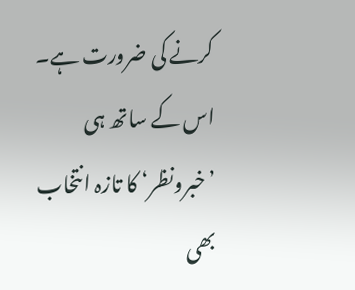کرنے کی ضرورت ہے۔ اس کے ساتھ ہی ’خبرونظر‘ کا تازہ انتخاب بھی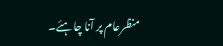منظرعام پر آنا چاہئے۔